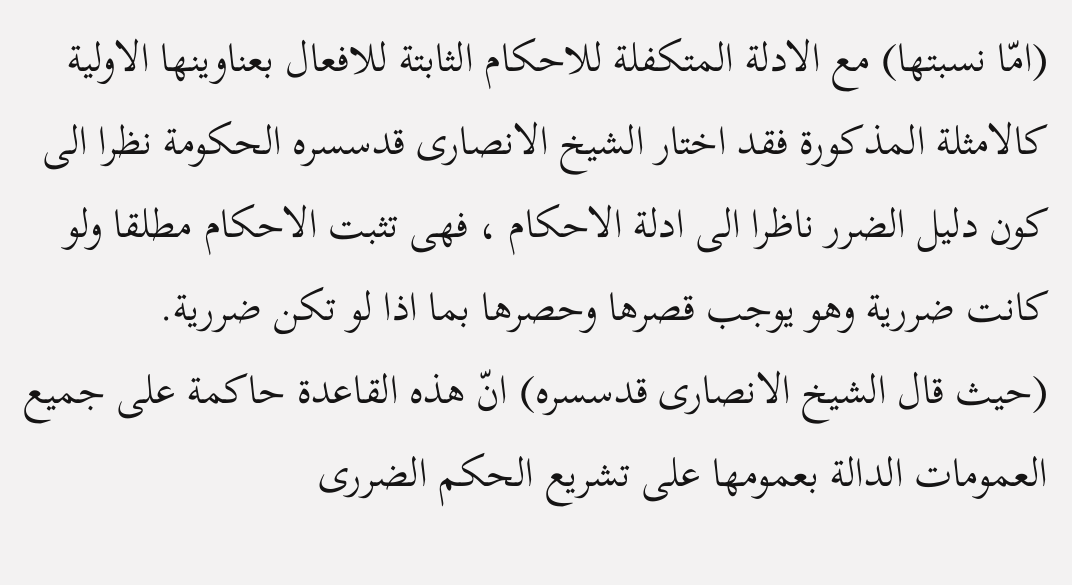(امّا نسبتها) مع الادلة المتكفلة للاحكام الثابتة للافعال بعناوينها الاولية كالامثلة المذكورة فقد اختار الشيخ الانصارى قدسسره الحكومة نظرا الى كون دليل الضرر ناظرا الى ادلة الاحكام ، فهى تثبت الاحكام مطلقا ولو كانت ضررية وهو يوجب قصرها وحصرها بما اذا لو تكن ضررية.
(حيث قال الشيخ الانصارى قدسسره) انّ هذه القاعدة حاكمة على جميع العمومات الدالة بعمومها على تشريع الحكم الضررى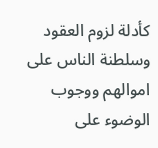كأدلة لزوم العقود وسلطنة الناس على اموالهم ووجوب الوضوء على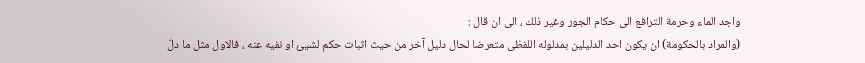واجد الماء وحرمة الترافع الى حكام الجور وغير ذلك ، الى ان قال :
(والمراد بالحكومة) ان يكون احد الدليلين بمدلوله اللفظى متعرضا لحال دليل آخر من حيث اثبات حكم لشيئ او نفيه عنه ، فالاول مثل ما دلّ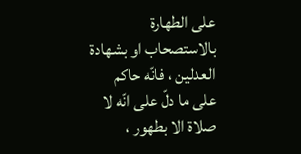على الطهارة بالاستصحاب او بشهادة العدلين ، فانّه حاكم على ما دلّ على انّه لا صلاة الا بطهور ،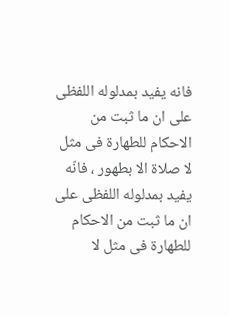فانه يفيد بمدلوله اللفظى على ان ما ثبت من الاحكام للطهارة فى مثل لا صلاة الا بطهور ، فانّه يفيد بمدلوله اللفظى على ان ما ثبت من الاحكام للطهارة فى مثل لا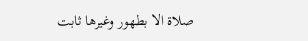صلاة الا بطهور وغيرها ثابت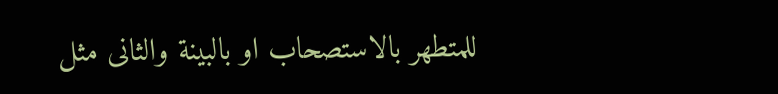للمتطهر بالاستصحاب او بالبينة والثانى مثل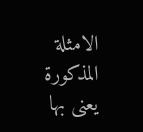الامثلة المذكورة يعنى بها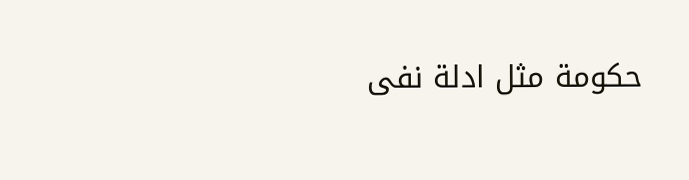حكومة مثل ادلة نفى